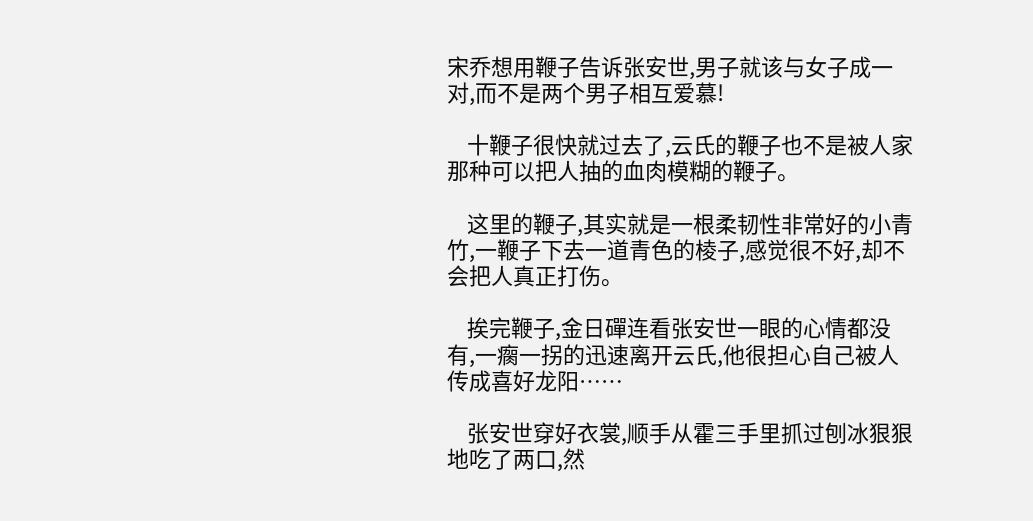宋乔想用鞭子告诉张安世,男子就该与女子成一对,而不是两个男子相互爱慕!

    十鞭子很快就过去了,云氏的鞭子也不是被人家那种可以把人抽的血肉模糊的鞭子。

    这里的鞭子,其实就是一根柔韧性非常好的小青竹,一鞭子下去一道青色的棱子,感觉很不好,却不会把人真正打伤。

    挨完鞭子,金日磾连看张安世一眼的心情都没有,一瘸一拐的迅速离开云氏,他很担心自己被人传成喜好龙阳……

    张安世穿好衣裳,顺手从霍三手里抓过刨冰狠狠地吃了两口,然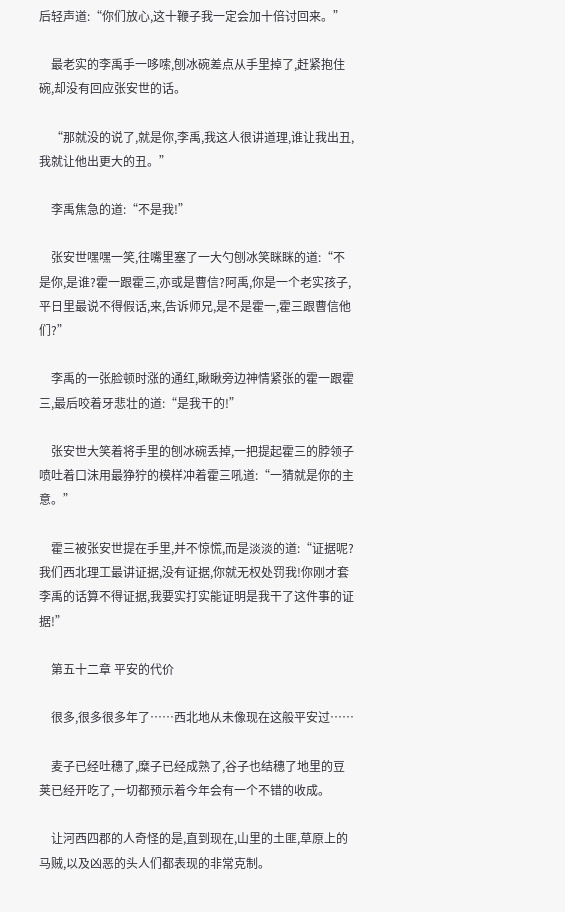后轻声道:“你们放心,这十鞭子我一定会加十倍讨回来。”

    最老实的李禹手一哆嗦,刨冰碗差点从手里掉了,赶紧抱住碗,却没有回应张安世的话。

    “那就没的说了,就是你,李禹,我这人很讲道理,谁让我出丑,我就让他出更大的丑。”

    李禹焦急的道:“不是我!”

    张安世嘿嘿一笑,往嘴里塞了一大勺刨冰笑眯眯的道:“不是你,是谁?霍一跟霍三,亦或是曹信?阿禹,你是一个老实孩子,平日里最说不得假话,来,告诉师兄,是不是霍一,霍三跟曹信他们?”

    李禹的一张脸顿时涨的通红,瞅瞅旁边神情紧张的霍一跟霍三,最后咬着牙悲壮的道:“是我干的!”

    张安世大笑着将手里的刨冰碗丢掉,一把提起霍三的脖领子喷吐着口沫用最狰狞的模样冲着霍三吼道:“一猜就是你的主意。”

    霍三被张安世提在手里,并不惊慌,而是淡淡的道:“证据呢?我们西北理工最讲证据,没有证据,你就无权处罚我!你刚才套李禹的话算不得证据,我要实打实能证明是我干了这件事的证据!”

    第五十二章 平安的代价

    很多,很多很多年了……西北地从未像现在这般平安过……

    麦子已经吐穗了,糜子已经成熟了,谷子也结穗了地里的豆荚已经开吃了,一切都预示着今年会有一个不错的收成。

    让河西四郡的人奇怪的是,直到现在,山里的土匪,草原上的马贼,以及凶恶的头人们都表现的非常克制。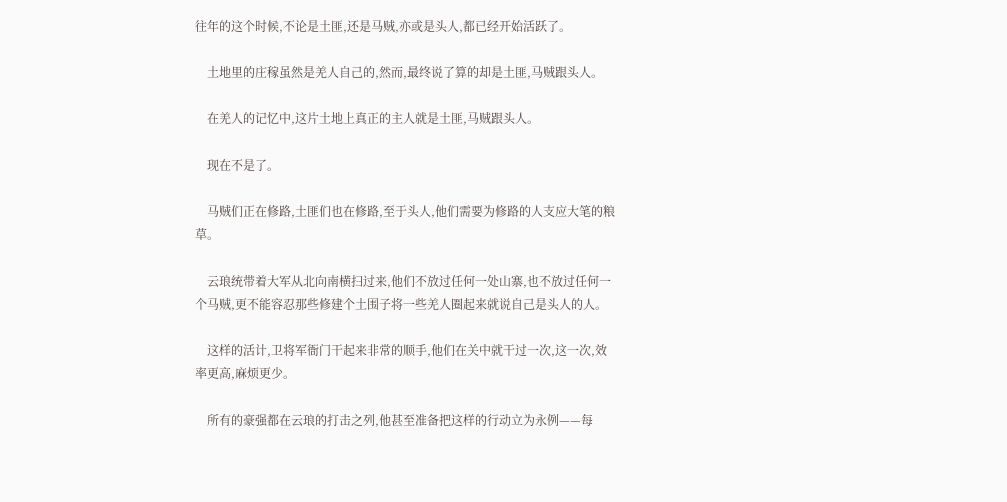往年的这个时候,不论是土匪,还是马贼,亦或是头人,都已经开始活跃了。

    土地里的庄稼虽然是羌人自己的,然而,最终说了算的却是土匪,马贼跟头人。

    在羌人的记忆中,这片土地上真正的主人就是土匪,马贼跟头人。

    现在不是了。

    马贼们正在修路,土匪们也在修路,至于头人,他们需要为修路的人支应大笔的粮草。

    云琅统带着大军从北向南横扫过来,他们不放过任何一处山寨,也不放过任何一个马贼,更不能容忍那些修建个土围子将一些羌人圈起来就说自己是头人的人。

    这样的活计,卫将军衙门干起来非常的顺手,他们在关中就干过一次,这一次,效率更高,麻烦更少。

    所有的豪强都在云琅的打击之列,他甚至准备把这样的行动立为永例——每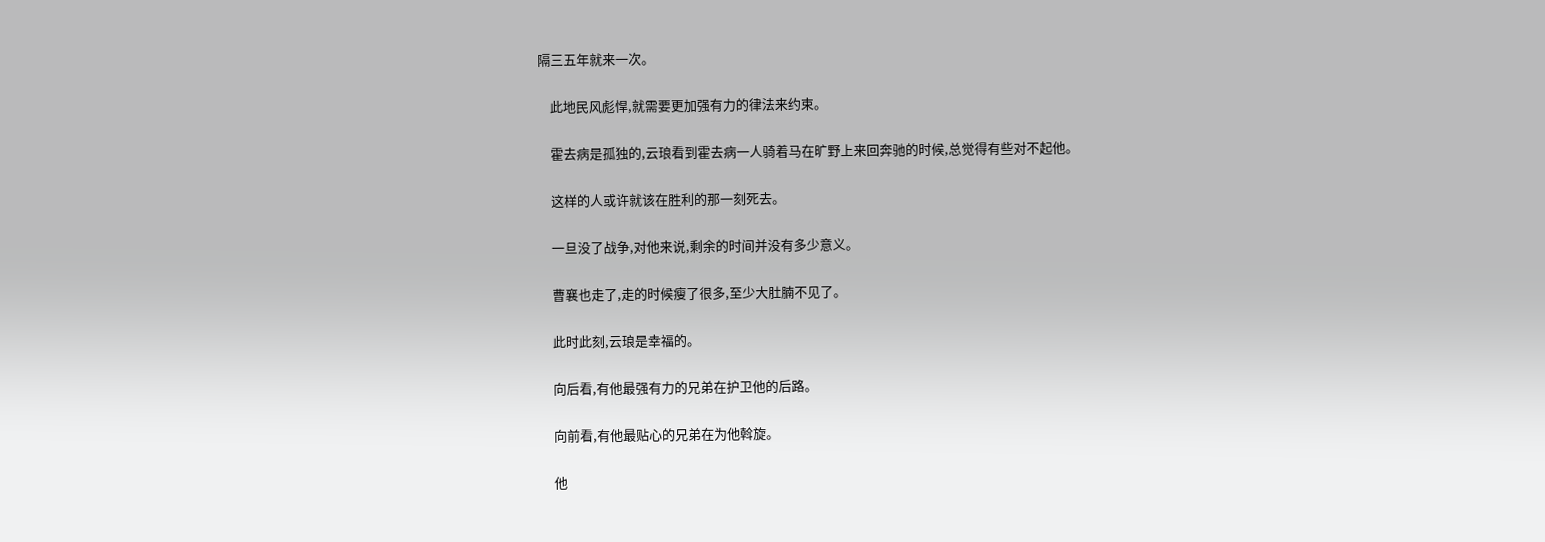隔三五年就来一次。

    此地民风彪悍,就需要更加强有力的律法来约束。

    霍去病是孤独的,云琅看到霍去病一人骑着马在旷野上来回奔驰的时候,总觉得有些对不起他。

    这样的人或许就该在胜利的那一刻死去。

    一旦没了战争,对他来说,剩余的时间并没有多少意义。

    曹襄也走了,走的时候瘦了很多,至少大肚腩不见了。

    此时此刻,云琅是幸福的。

    向后看,有他最强有力的兄弟在护卫他的后路。

    向前看,有他最贴心的兄弟在为他斡旋。

    他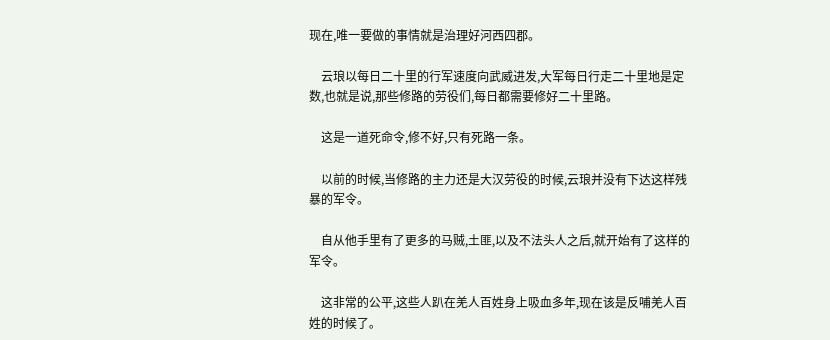现在,唯一要做的事情就是治理好河西四郡。

    云琅以每日二十里的行军速度向武威进发,大军每日行走二十里地是定数,也就是说,那些修路的劳役们,每日都需要修好二十里路。

    这是一道死命令,修不好,只有死路一条。

    以前的时候,当修路的主力还是大汉劳役的时候,云琅并没有下达这样残暴的军令。

    自从他手里有了更多的马贼,土匪,以及不法头人之后,就开始有了这样的军令。

    这非常的公平,这些人趴在羌人百姓身上吸血多年,现在该是反哺羌人百姓的时候了。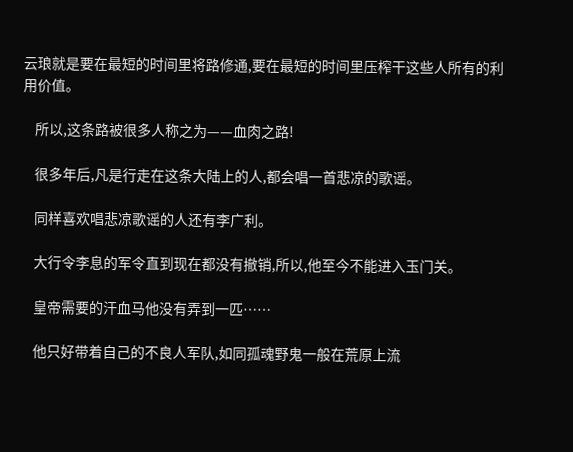云琅就是要在最短的时间里将路修通,要在最短的时间里压榨干这些人所有的利用价值。

    所以,这条路被很多人称之为——血肉之路!

    很多年后,凡是行走在这条大陆上的人,都会唱一首悲凉的歌谣。

    同样喜欢唱悲凉歌谣的人还有李广利。

    大行令李息的军令直到现在都没有撤销,所以,他至今不能进入玉门关。

    皇帝需要的汗血马他没有弄到一匹……

    他只好带着自己的不良人军队,如同孤魂野鬼一般在荒原上流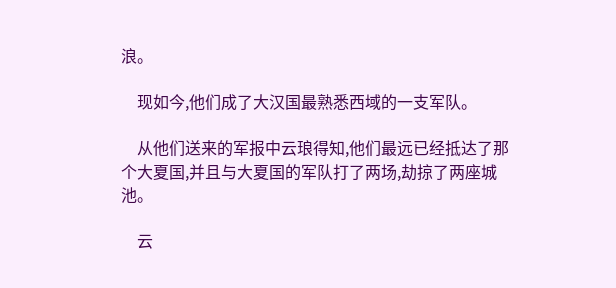浪。

    现如今,他们成了大汉国最熟悉西域的一支军队。

    从他们送来的军报中云琅得知,他们最远已经抵达了那个大夏国,并且与大夏国的军队打了两场,劫掠了两座城池。

    云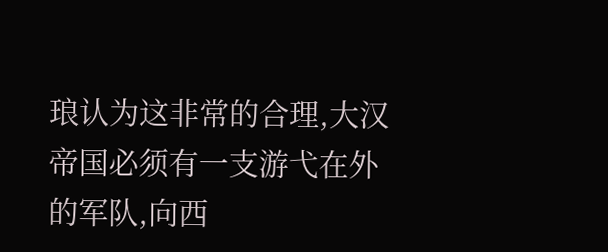琅认为这非常的合理,大汉帝国必须有一支游弋在外的军队,向西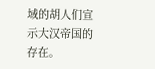域的胡人们宣示大汉帝国的存在。